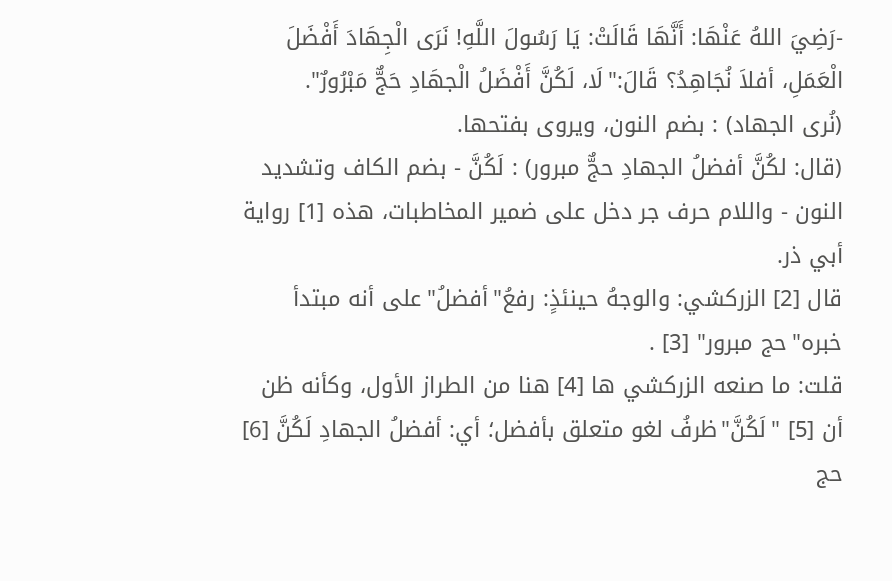-رَضِيَ اللهُ عَنْهَا: أَنَّهَا قَالَتْ: يَا رَسُولَ اللَّهِ! نَرَى الْجِهَادَ أَفْضَلَ الْعَمَلِ، أفلاَ نُجَاهِدُ؟ قَالَ:"لَا، لَكُنَّ أَفْضَلُ الْجهَادِ حَجٌّ مَبْرُورٌ".
(نُرى الجهاد) : بضم النون، ويروى بفتحها.
(قال: لكُنَّ أفضلُ الجهادِ حجٌّ مبرور) : لَكُنَّ - بضم الكاف وتشديد النون - واللام حرف جر دخل على ضمير المخاطبات، هذه [1] رواية أبي ذر.
قال [2] الزركشي: والوجهُ حينئذٍ: رفعُ"أفضلُ"على أنه مبتدأ خبره"حج مبرور" [3] .
قلت: ما صنعه الزركشي ها [4] هنا من الطراز الأول، وكأنه ظن أن [5] "لَكُنَّ"ظرفُ لغو متعلق بأفضل؛ أي: أفضلُ الجهادِ لَكُنَّ [6] حج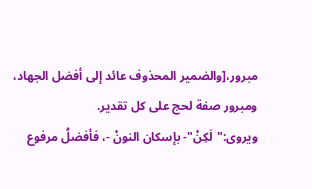مبرور،[والضمير المحذوف عائد إلى أفضل الجهاد، ومبرور صفة لحج على كل تقدير.
ويروى:"لَكِنْ"- بإسكان النونْ -، فأفضلُ مرفوع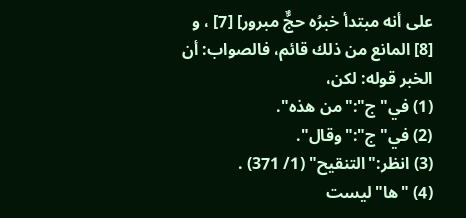على أنه مبتدأ خبرُه حجٌّ مبرور] [7] ، و [8] المانع من ذلك قائم، فالصواب: أن الخبر قوله: لكن،
(1) في"ج":"من هذه".
(2) في"ج":"وقال".
(3) انظر:"التنقيح" (1/ 371) .
(4) "ها"ليست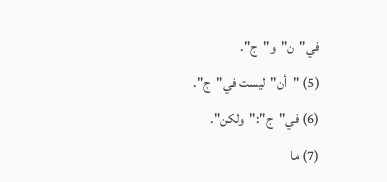في"ن"و"ج".
(5) "أن"ليست في"ج".
(6) في"ج":"ولكن".
(7) ما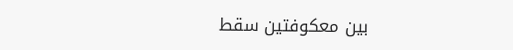بين معكوفتين سقط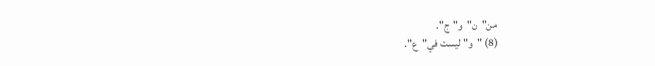من"ن"و"ج".
(8) "و"ليست في"ع".